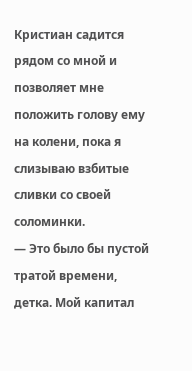Кристиан садится рядом со мной и позволяет мне положить голову ему на колени, пока я слизываю взбитые сливки со своей соломинки.
— Это было бы пустой тратой времени, детка. Мой капитал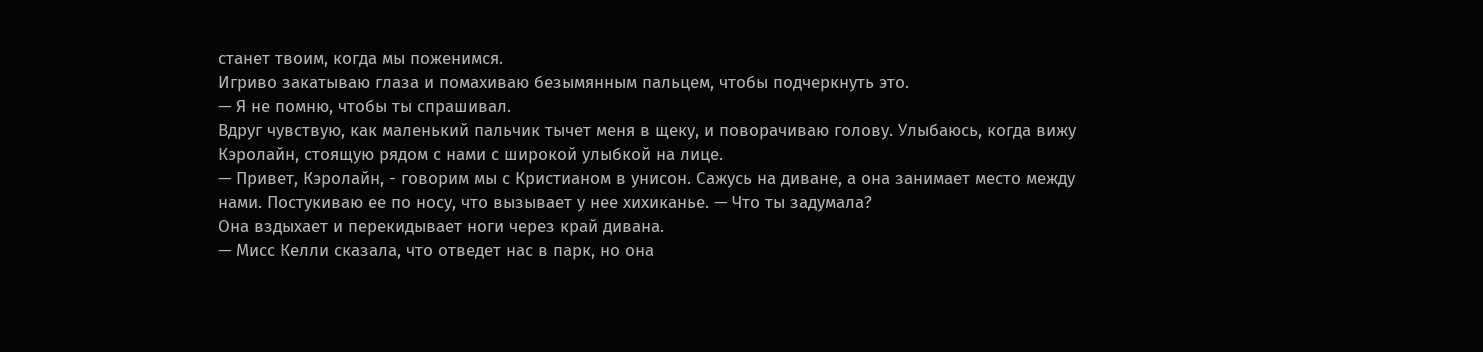станет твоим, когда мы поженимся.
Игриво закатываю глаза и помахиваю безымянным пальцем, чтобы подчеркнуть это.
— Я не помню, чтобы ты спрашивал.
Вдруг чувствую, как маленький пальчик тычет меня в щеку, и поворачиваю голову. Улыбаюсь, когда вижу Кэролайн, стоящую рядом с нами с широкой улыбкой на лице.
— Привет, Кэролайн, - говорим мы с Кристианом в унисон. Сажусь на диване, а она занимает место между нами. Постукиваю ее по носу, что вызывает у нее хихиканье. — Что ты задумала?
Она вздыхает и перекидывает ноги через край дивана.
— Мисс Келли сказала, что отведет нас в парк, но она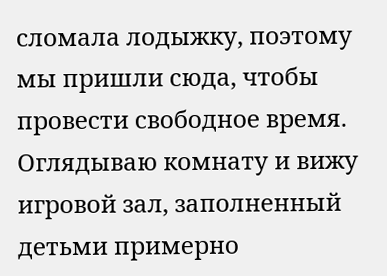сломала лодыжку, поэтому мы пришли сюда, чтобы провести свободное время.
Оглядываю комнату и вижу игровой зал, заполненный детьми примерно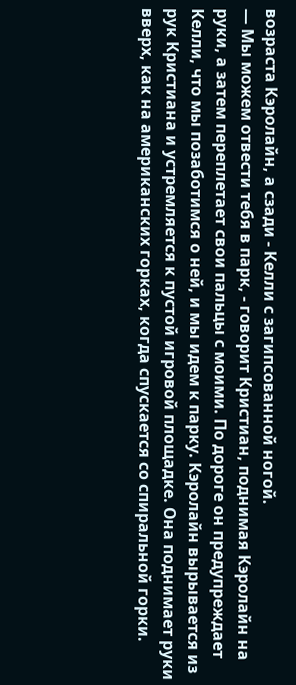возраста Кэролайн, а сзади - Келли с загипсованной ногой.
— Мы можем отвести тебя в парк, - говорит Кристиан, поднимая Кэролайн на руки, а затем переплетает свои пальцы с моими. По дороге он предупреждает Келли, что мы позаботимся о ней, и мы идем к парку. Кэролайн вырывается из рук Кристиана и устремляется к пустой игровой площадке. Она поднимает руки вверх, как на американских горках, когда спускается со спиральной горки.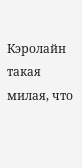Кэролайн такая милая, что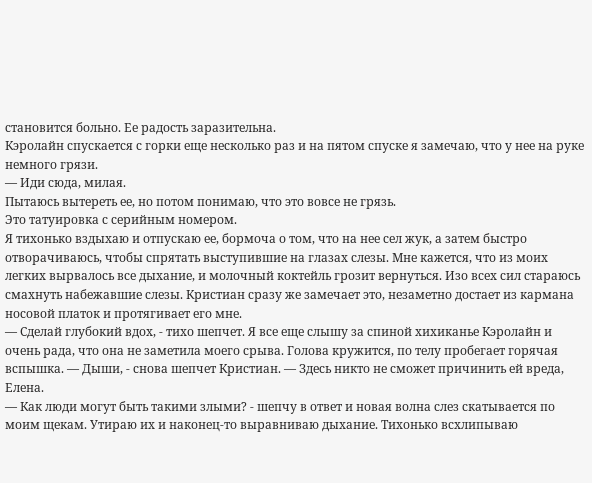становится больно. Ее радость заразительна.
Кэролайн спускается с горки еще несколько раз и на пятом спуске я замечаю, что у нее на руке немного грязи.
— Иди сюда, милая.
Пытаюсь вытереть ее, но потом понимаю, что это вовсе не грязь.
Это татуировка с серийным номером.
Я тихонько вздыхаю и отпускаю ее, бормоча о том, что на нее сел жук, а затем быстро отворачиваюсь, чтобы спрятать выступившие на глазах слезы. Мне кажется, что из моих легких вырвалось все дыхание, и молочный коктейль грозит вернуться. Изо всех сил стараюсь смахнуть набежавшие слезы. Кристиан сразу же замечает это, незаметно достает из кармана носовой платок и протягивает его мне.
— Сделай глубокий вдох, - тихо шепчет. Я все еще слышу за спиной хихиканье Кэролайн и очень рада, что она не заметила моего срыва. Голова кружится, по телу пробегает горячая вспышка. — Дыши, - снова шепчет Кристиан. — Здесь никто не сможет причинить ей вреда, Елена.
— Как люди могут быть такими злыми? - шепчу в ответ и новая волна слез скатывается по моим щекам. Утираю их и наконец-то выравниваю дыхание. Тихонько всхлипываю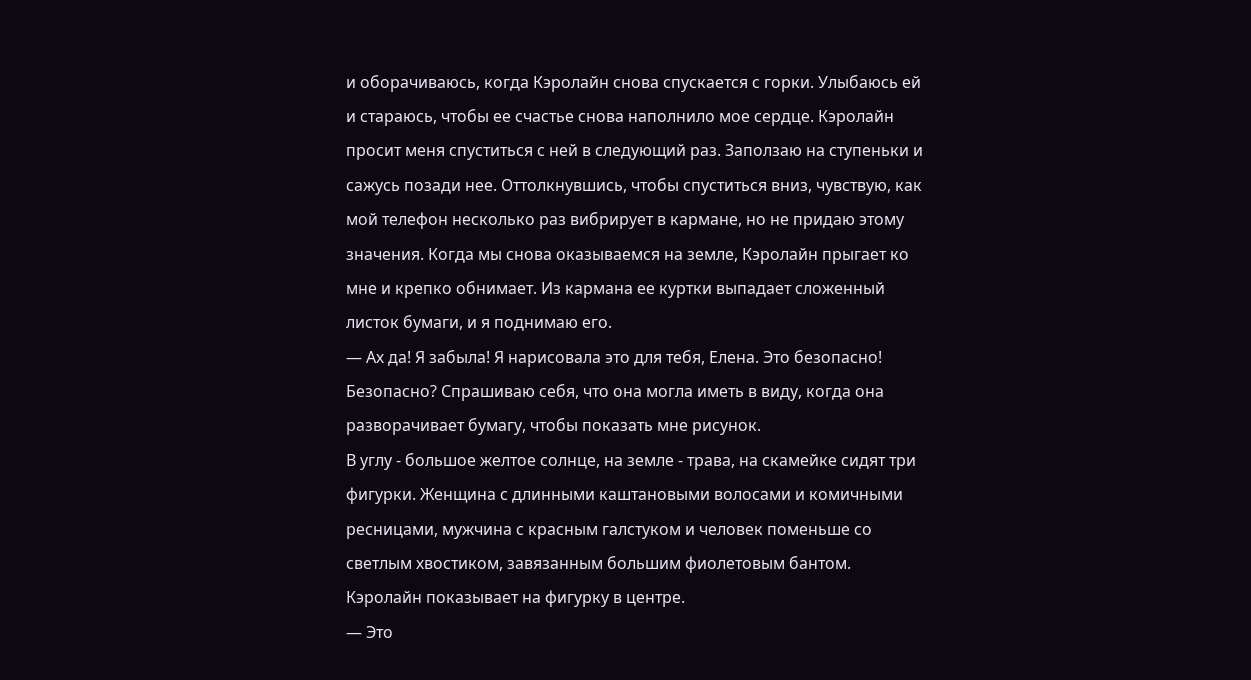и оборачиваюсь, когда Кэролайн снова спускается с горки. Улыбаюсь ей и стараюсь, чтобы ее счастье снова наполнило мое сердце. Кэролайн просит меня спуститься с ней в следующий раз. Заползаю на ступеньки и сажусь позади нее. Оттолкнувшись, чтобы спуститься вниз, чувствую, как мой телефон несколько раз вибрирует в кармане, но не придаю этому значения. Когда мы снова оказываемся на земле, Кэролайн прыгает ко мне и крепко обнимает. Из кармана ее куртки выпадает сложенный листок бумаги, и я поднимаю его.
— Ах да! Я забыла! Я нарисовала это для тебя, Елена. Это безопасно!
Безопасно? Спрашиваю себя, что она могла иметь в виду, когда она разворачивает бумагу, чтобы показать мне рисунок.
В углу - большое желтое солнце, на земле - трава, на скамейке сидят три фигурки. Женщина с длинными каштановыми волосами и комичными ресницами, мужчина с красным галстуком и человек поменьше со светлым хвостиком, завязанным большим фиолетовым бантом.
Кэролайн показывает на фигурку в центре.
— Это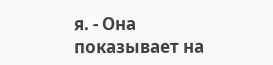я. - Она показывает на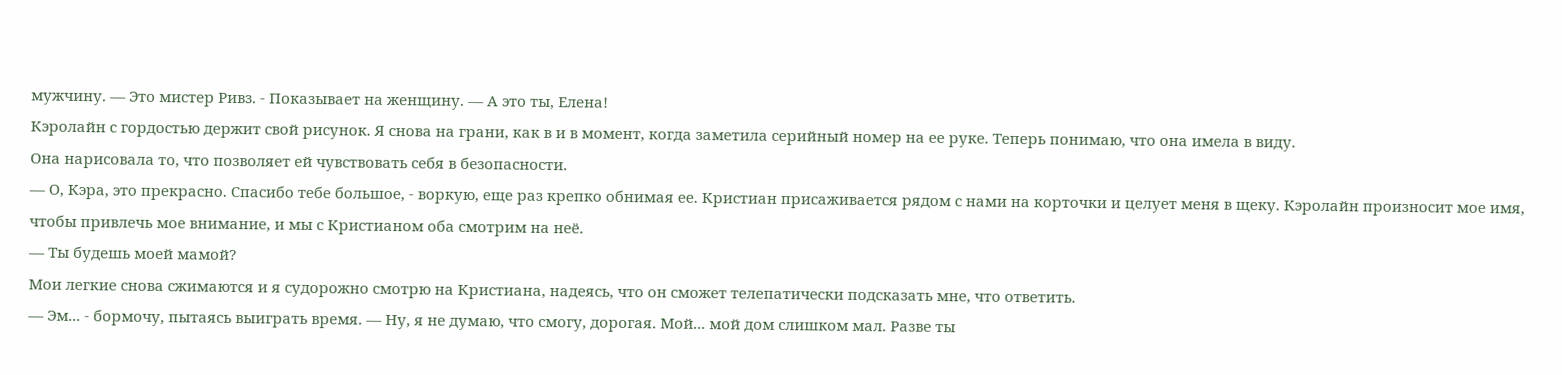мужчину. — Это мистер Ривз. - Показывает на женщину. — А это ты, Елена!
Кэролайн с гордостью держит свой рисунок. Я снова на грани, как в и в момент, когда заметила серийный номер на ее руке. Теперь понимаю, что она имела в виду.
Она нарисовала то, что позволяет ей чувствовать себя в безопасности.
— О, Кэра, это прекрасно. Спасибо тебе большое, - воркую, еще раз крепко обнимая ее. Кристиан присаживается рядом с нами на корточки и целует меня в щеку. Кэролайн произносит мое имя, чтобы привлечь мое внимание, и мы с Кристианом оба смотрим на неё.
— Ты будешь моей мамой?
Мои легкие снова сжимаются и я судорожно смотрю на Кристиана, надеясь, что он сможет телепатически подсказать мне, что ответить.
— Эм... - бормочу, пытаясь выиграть время. — Ну, я не думаю, что смогу, дорогая. Мой... мой дом слишком мал. Разве ты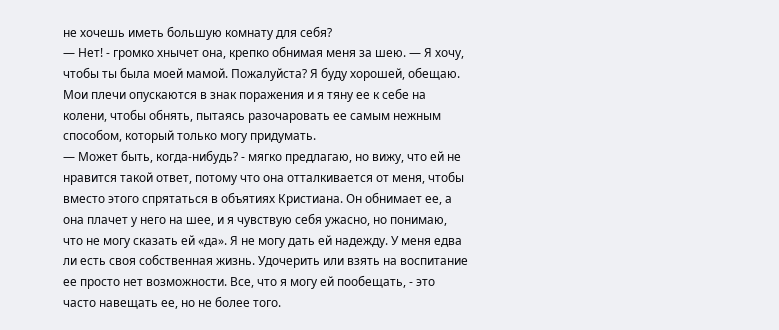не хочешь иметь большую комнату для себя?
— Нет! - громко хнычет она, крепко обнимая меня за шею. — Я хочу, чтобы ты была моей мамой. Пожалуйста? Я буду хорошей, обещаю.
Мои плечи опускаются в знак поражения и я тяну ее к себе на колени, чтобы обнять, пытаясь разочаровать ее самым нежным способом, который только могу придумать.
— Может быть, когда-нибудь? - мягко предлагаю, но вижу, что ей не нравится такой ответ, потому что она отталкивается от меня, чтобы вместо этого спрятаться в объятиях Кристиана. Он обнимает ее, а она плачет у него на шее, и я чувствую себя ужасно, но понимаю, что не могу сказать ей «да». Я не могу дать ей надежду. У меня едва ли есть своя собственная жизнь. Удочерить или взять на воспитание ее просто нет возможности. Все, что я могу ей пообещать, - это часто навещать ее, но не более того.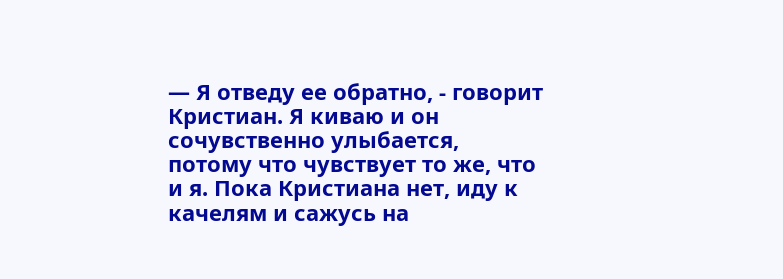— Я отведу ее обратно, - говорит Кристиан. Я киваю и он сочувственно улыбается, потому что чувствует то же, что и я. Пока Кристиана нет, иду к качелям и сажусь на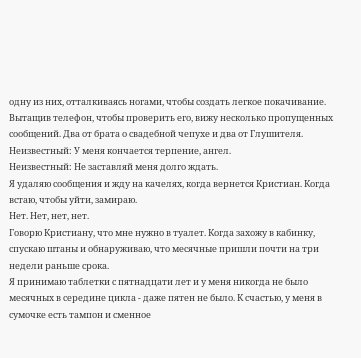одну из них, отталкиваясь ногами, чтобы создать легкое покачивание.
Вытащив телефон, чтобы проверить его, вижу несколько пропущенных сообщений. Два от брата о свадебной чепухе и два от Глушителя.
Неизвестный: У меня кончается терпение, ангел.
Неизвестный: Не заставляй меня долго ждать.
Я удаляю сообщения и жду на качелях, когда вернется Кристиан. Когда встаю, чтобы уйти, замираю.
Нет. Нет, нет, нет.
Говорю Кристиану, что мне нужно в туалет. Когда захожу в кабинку, спускаю штаны и обнаруживаю, что месячные пришли почти на три недели раньше срока.
Я принимаю таблетки с пятнадцати лет и у меня никогда не было месячных в середине цикла - даже пятен не было. К счастью, у меня в сумочке есть тампон и сменное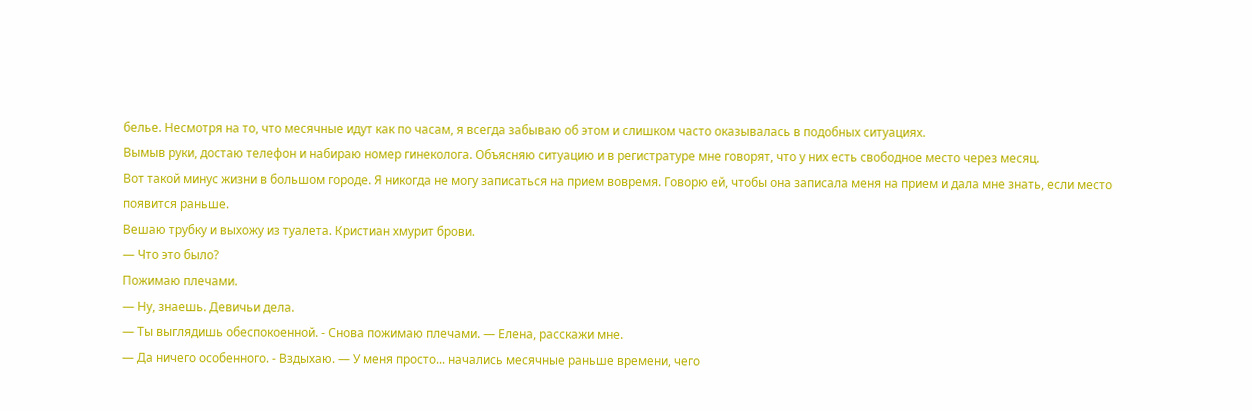белье. Несмотря на то, что месячные идут как по часам, я всегда забываю об этом и слишком часто оказывалась в подобных ситуациях.
Вымыв руки, достаю телефон и набираю номер гинеколога. Объясняю ситуацию и в регистратуре мне говорят, что у них есть свободное место через месяц.
Вот такой минус жизни в большом городе. Я никогда не могу записаться на прием вовремя. Говорю ей, чтобы она записала меня на прием и дала мне знать, если место появится раньше.
Вешаю трубку и выхожу из туалета. Кристиан хмурит брови.
— Что это было?
Пожимаю плечами.
— Ну, знаешь. Девичьи дела.
— Ты выглядишь обеспокоенной. - Снова пожимаю плечами. — Елена, расскажи мне.
— Да ничего особенного. - Вздыхаю. — У меня просто... начались месячные раньше времени, чего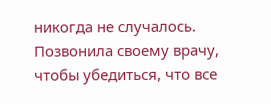никогда не случалось. Позвонила своему врачу, чтобы убедиться, что все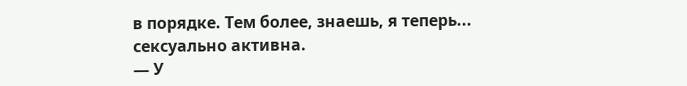в порядке. Тем более, знаешь, я теперь... сексуально активна.
— У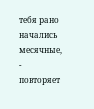тебя рано начались месячные, - повторяет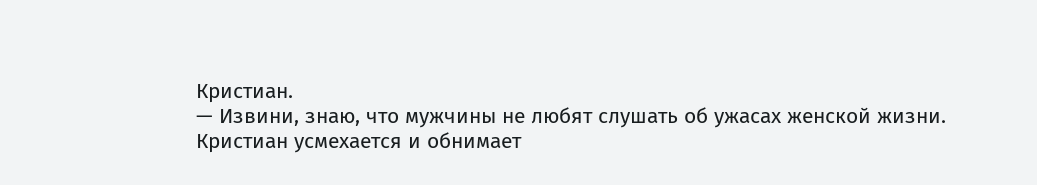Кристиан.
— Извини, знаю, что мужчины не любят слушать об ужасах женской жизни.
Кристиан усмехается и обнимает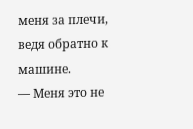меня за плечи, ведя обратно к машине.
— Меня это не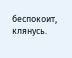беспокоит, клянусь.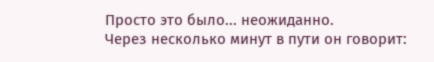Просто это было... неожиданно.
Через несколько минут в пути он говорит: